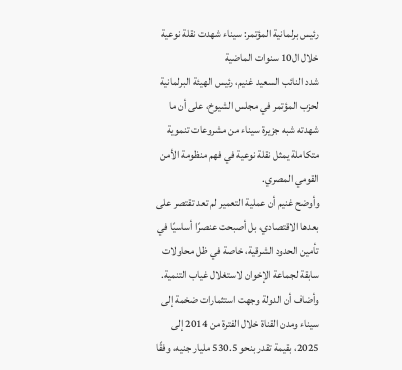رئيس برلمانية المؤتمر: سيناء شهدت نقلة نوعية خلال ال10 سنوات الماضية
شدد النائب السعيد غنيم، رئيس الهيئة البرلمانية لحزب المؤتمر في مجلس الشيوخ، على أن ما شهدته شبه جزيرة سيناء من مشروعات تنموية متكاملة يمثل نقلة نوعية في فهم منظومة الأمن القومي المصري.
وأوضح غنيم أن عملية التعمير لم تعد تقتصر على بعدها الاقتصادي، بل أصبحت عنصرًا أساسيًا في تأمين الحدود الشرقية، خاصة في ظل محاولات سابقة لجماعة الإخوان لاستغلال غياب التنمية.
وأضاف أن الدولة وجهت استثمارات ضخمة إلى سيناء ومدن القناة خلال الفترة من 2014 إلى 2025، بقيمة تقدر بنحو 530.5 مليار جنيه، وفقًا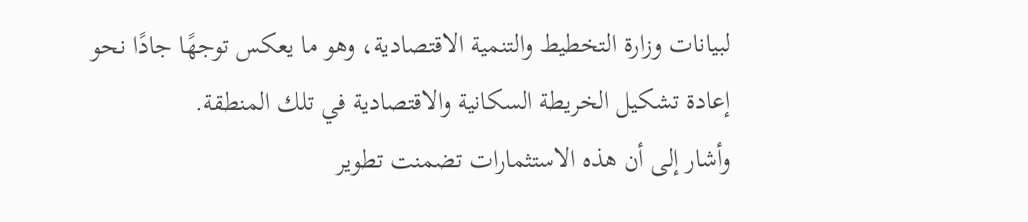لبيانات وزارة التخطيط والتنمية الاقتصادية، وهو ما يعكس توجهًا جادًا نحو إعادة تشكيل الخريطة السكانية والاقتصادية في تلك المنطقة.
وأشار إلى أن هذه الاستثمارات تضمنت تطوير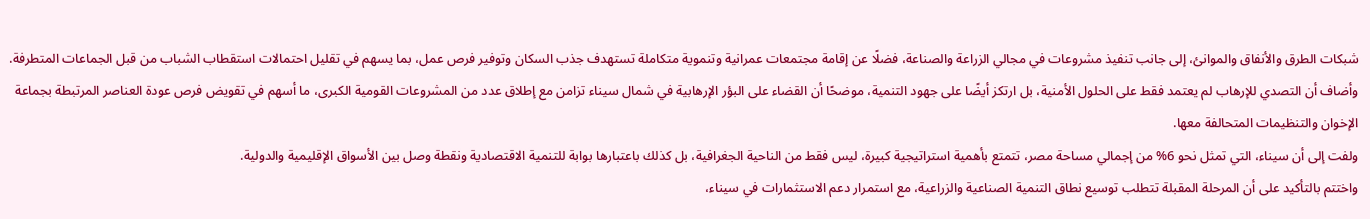شبكات الطرق والأنفاق والموانئ، إلى جانب تنفيذ مشروعات في مجالي الزراعة والصناعة، فضلًا عن إقامة مجتمعات عمرانية وتنموية متكاملة تستهدف جذب السكان وتوفير فرص عمل، بما يسهم في تقليل احتمالات استقطاب الشباب من قبل الجماعات المتطرفة.
وأضاف أن التصدي للإرهاب لم يعتمد فقط على الحلول الأمنية، بل ارتكز أيضًا على جهود التنمية، موضحًا أن القضاء على البؤر الإرهابية في شمال سيناء تزامن مع إطلاق عدد من المشروعات القومية الكبرى، ما أسهم في تقويض فرص عودة العناصر المرتبطة بجماعة الإخوان والتنظيمات المتحالفة معها.
ولفت إلى أن سيناء، التي تمثل نحو 6% من إجمالي مساحة مصر، تتمتع بأهمية استراتيجية كبيرة، ليس فقط من الناحية الجغرافية، بل كذلك باعتبارها بوابة للتنمية الاقتصادية ونقطة وصل بين الأسواق الإقليمية والدولية.
واختتم بالتأكيد على أن المرحلة المقبلة تتطلب توسيع نطاق التنمية الصناعية والزراعية، مع استمرار دعم الاستثمارات في سيناء،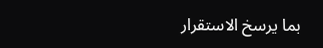بما يرسخ الاستقرار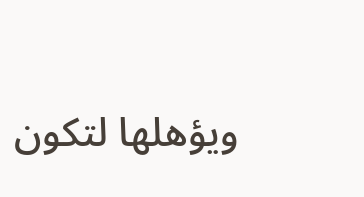ويؤهلها لتكون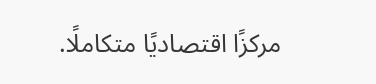مركزًا اقتصاديًا متكاملًا.